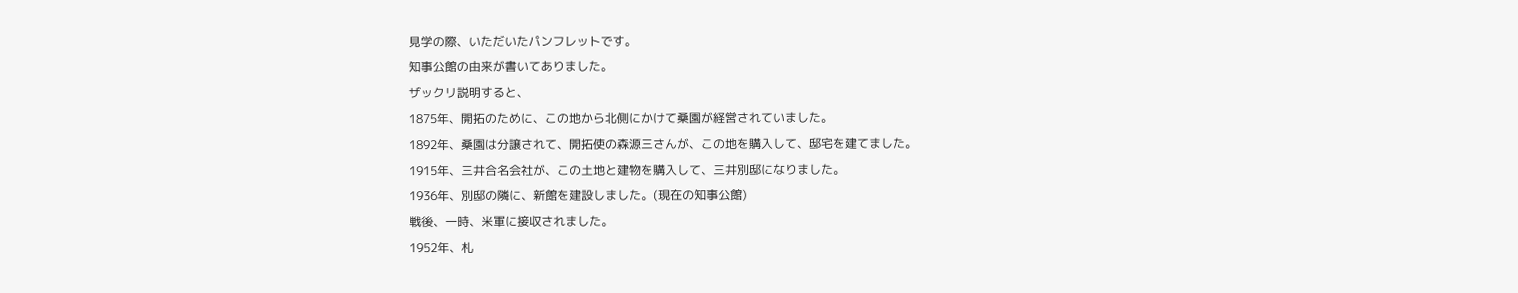見学の際、いただいたパンフレットです。
知事公館の由来が書いてありました。
ザックリ説明すると、
1875年、開拓のために、この地から北側にかけて桑園が経営されていました。
1892年、桑園は分譲されて、開拓使の森源三さんが、この地を購入して、邸宅を建てました。
1915年、三井合名会社が、この土地と建物を購入して、三井別邸になりました。
1936年、別邸の隣に、新館を建設しました。(現在の知事公館)
戦後、一時、米軍に接収されました。
1952年、札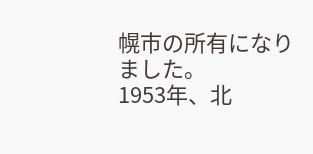幌市の所有になりました。
1953年、北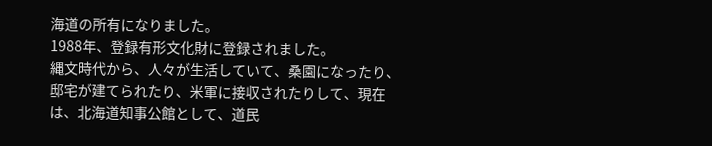海道の所有になりました。
1988年、登録有形文化財に登録されました。
縄文時代から、人々が生活していて、桑園になったり、邸宅が建てられたり、米軍に接収されたりして、現在は、北海道知事公館として、道民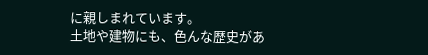に親しまれています。
土地や建物にも、色んな歴史があ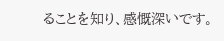ることを知り、感慨深いです。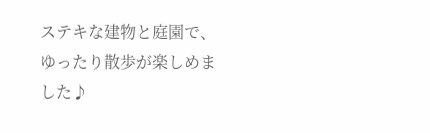ステキな建物と庭園で、ゆったり散歩が楽しめました♪